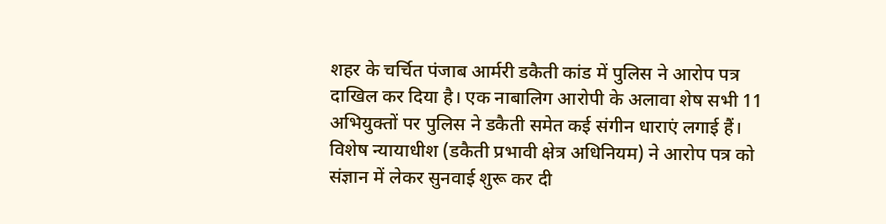शहर के चर्चित पंजाब आर्मरी डकैती कांड में पुलिस ने आरोप पत्र दाखिल कर दिया है। एक नाबालिग आरोपी के अलावा शेष सभी 11 अभियुक्तों पर पुलिस ने डकैती समेत कई संगीन धाराएं लगाई हैं। विशेष न्यायाधीश (डकैती प्रभावी क्षेत्र अधिनियम) ने आरोप पत्र को संज्ञान में लेकर सुनवाई शुरू कर दी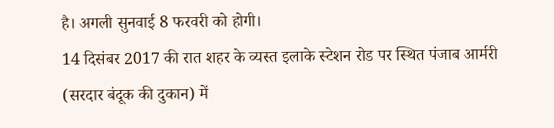है। अगली सुनवाई 8 फरवरी को होगी।
14 दिसंबर 2017 की रात शहर के व्यस्त इलाके स्टेशन रोड पर स्थित पंजाब आर्मरी (सरदार बंदूक की दुकान) में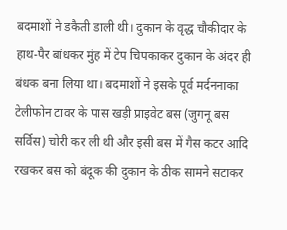बदमाशों ने डकैती डाली थी। दुकान के वृद्ध चौकीदार के हाथ-पैर बांधकर मुंह में टेप चिपकाकर दुकान के अंदर ही बंधक बना लिया था। बदमाशों ने इसके पूर्व मर्दननाका टेलीफोन टावर के पास खड़ी प्राइवेट बस (जुगनू बस सर्विस) चोरी कर ली थी और इसी बस में गैस कटर आदि रखकर बस को बंदूक की दुकान के ठीक सामने सटाकर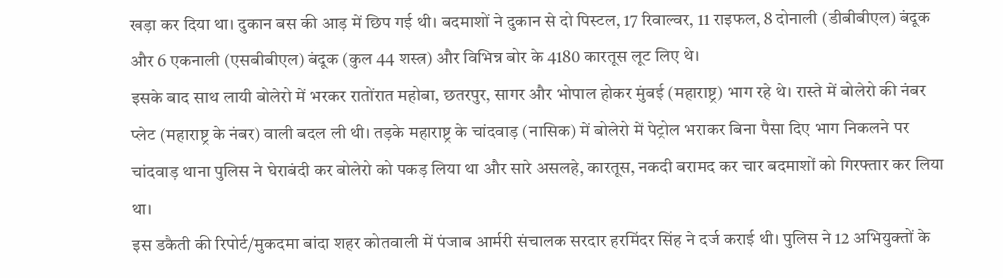खड़ा कर दिया था। दुकान बस की आड़ में छिप गई थी। बदमाशों ने दुकान से दो पिस्टल, 17 रिवाल्वर, 11 राइफल, 8 दोनाली (डीबीबीएल) बंदूक और 6 एकनाली (एसबीबीएल) बंदूक (कुल 44 शस्त्र) और विभिन्न बोर के 4180 कारतूस लूट लिए थे।
इसके बाद साथ लायी बोलेरो में भरकर रातोंरात महोबा, छतरपुर, सागर और भोपाल होकर मुंबई (महाराष्ट्र) भाग रहे थे। रास्ते में बोलेरो की नंबर प्लेट (महाराष्ट्र के नंबर) वाली बदल ली थी। तड़के महाराष्ट्र के चांदवाड़ (नासिक) में बोलेरो में पेट्रोल भराकर बिना पैसा दिए भाग निकलने पर चांदवाड़ थाना पुलिस ने घेराबंदी कर बोलेरो को पकड़ लिया था और सारे असलहे, कारतूस, नकदी बरामद कर चार बदमाशों को गिरफ्तार कर लिया था।
इस डकैती की रिपोर्ट/मुकदमा बांदा शहर कोतवाली में पंजाब आर्मरी संचालक सरदार हरमिंदर सिंह ने दर्ज कराई थी। पुलिस ने 12 अभियुक्तों के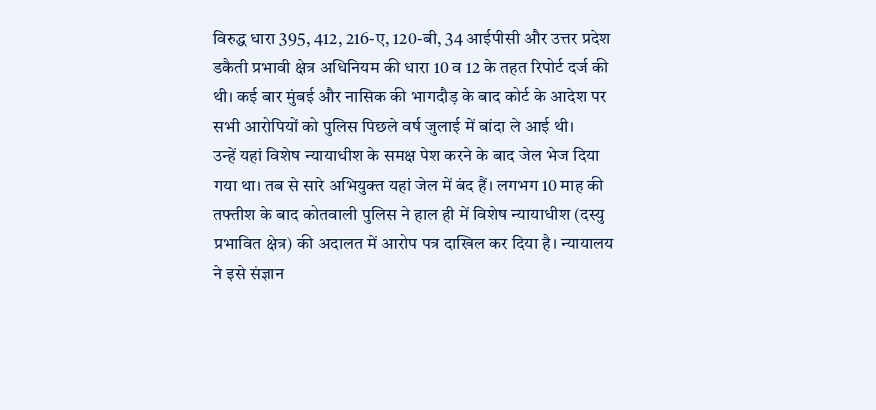विरुद्ध धारा 395, 412, 216-ए, 120-बी, 34 आईपीसी और उत्तर प्रदेश डकैती प्रभावी क्षेत्र अधिनियम की धारा 10 व 12 के तहत रिपोर्ट दर्ज की थी। कई बार मुंबई और नासिक की भागदौड़ के बाद कोर्ट के आदेश पर सभी आरोपियों को पुलिस पिछले वर्ष जुलाई में बांदा ले आई थी।
उन्हें यहां विशेष न्यायाधीश के समक्ष पेश करने के बाद जेल भेज दिया गया था। तब से सारे अभियुक्त यहां जेल में बंद हैं। लगभग 10 माह की तफ्तीश के बाद कोतवाली पुलिस ने हाल ही में विशेष न्यायाधीश (दस्यु प्रभावित क्षेत्र) की अदालत में आरोप पत्र दाखिल कर दिया है। न्यायालय ने इसे संज्ञान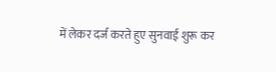में लेकर दर्ज करते हुए सुनवाई शुरू कर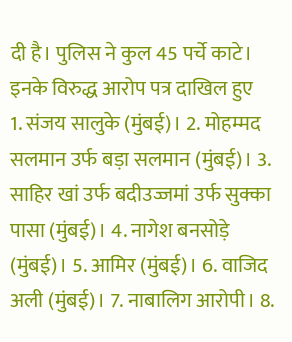दी है। पुलिस ने कुल 45 पर्चे काटे।
इनके विरुद्ध आरोप पत्र दाखिल हुए
1. संजय सालुके (मुंबई)। 2. मोहम्मद सलमान उर्फ बड़ा सलमान (मुंबई)। 3. साहिर खां उर्फ बदीउज्जमां उर्फ सुक्का पासा (मुंबई)। 4. नागेश बनसोड़े (मुंबई)। 5. आमिर (मुंबई)। 6. वाजिद अली (मुंबई)। 7. नाबालिग आरोपी। 8.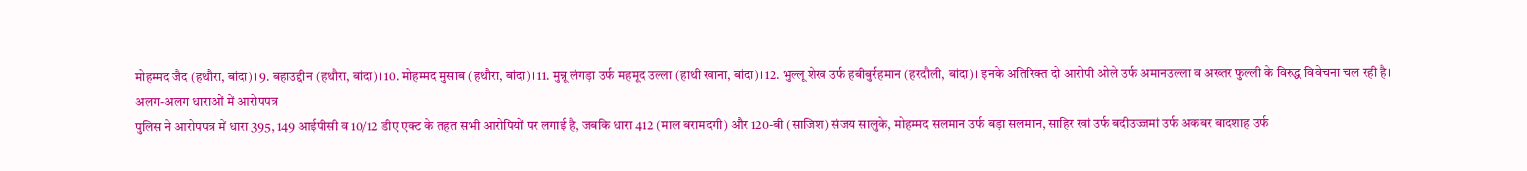मोहम्मद जैद (हथौरा, बांदा)। 9. बहाउद्दीन (हथौरा, बांदा)। 10. मोहम्मद मुसाब (हथौरा, बांदा)। 11. मुन्नू लंगड़ा उर्फ महमूद उल्ला (हाथी खाना, बांदा)। 12. भुल्लू शेख उर्फ हबीबुर्रहमान (हरदौली, बांदा)। इनके अतिरिक्त दो आरोपी ओले उर्फ अमानउल्ला व अख्तर फुल्ली के विरुद्ध विवेचना चल रही है।
अलग-अलग धाराओं में आरोपपत्र
पुलिस ने आरोपपत्र में धारा 395, 149 आईपीसी व 10/12 डीए एक्ट के तहत सभी आरोपियों पर लगाई है, जबकि धारा 412 (माल बरामदगी) और 120-बी (साजिश) संजय सालुके, मोहम्मद सलमान उर्फ बड़ा सलमान, साहिर खां उर्फ बदीउज्जमां उर्फ अकबर बादशाह उर्फ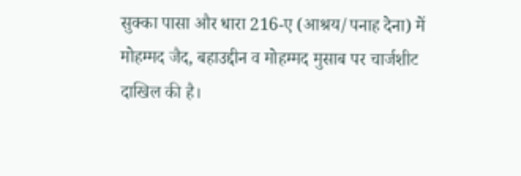सुक्का पासा और धारा 216-ए (आश्रय/पनाह देना) में मोहम्मद जैद, बहाउद्दीन व मोहम्मद मुसाब पर चार्जशीट दाखिल की है।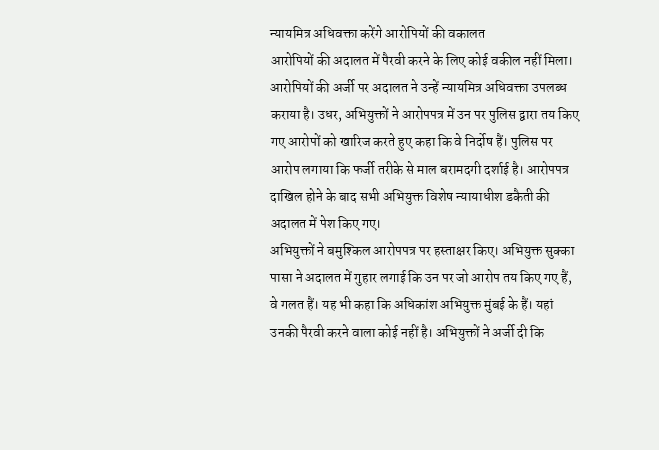न्यायमित्र अधिवक्ता करेंगे आरोपियों की वकालत
आरोपियों की अदालत में पैरवी करने के लिए कोई वकील नहीं मिला। आरोपियों की अर्जी पर अदालत ने उन्हें न्यायमित्र अधिवक्ता उपलब्ध कराया है। उधर, अभियुक्तों ने आरोपपत्र में उन पर पुलिस द्वारा तय किए गए आरोपों को खारिज करते हुए कहा कि वे निर्दोष हैं। पुलिस पर आरोप लगाया कि फर्जी तरीके से माल बरामदगी दर्शाई है। आरोपपत्र दाखिल होने के बाद सभी अभियुक्त विशेष न्यायाधीश डकैती की अदालत में पेश किए गए।
अभियुक्तों ने बमुश्किल आरोपपत्र पर हस्ताक्षर किए। अभियुक्त सुक्का पासा ने अदालत में गुहार लगाई कि उन पर जो आरोप तय किए गए हैं, वे गलत हैं। यह भी कहा कि अधिकांश अभियुक्त मुंबई के हैं। यहां उनकी पैरवी करने वाला कोई नहीं है। अभियुक्तों ने अर्जी दी कि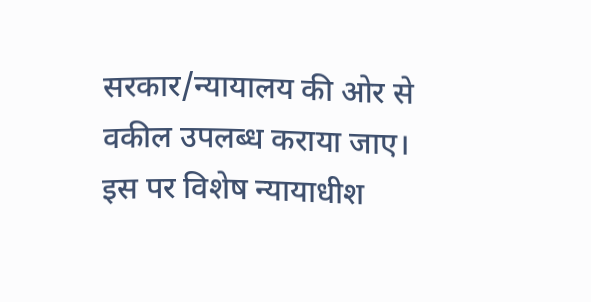सरकार/न्यायालय की ओर से वकील उपलब्ध कराया जाए। इस पर विशेष न्यायाधीश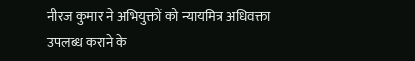नीरज कुमार ने अभियुक्तों को न्यायमित्र अधिवक्ता उपलब्ध कराने के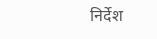निर्देश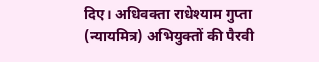दिए। अधिवक्ता राधेश्याम गुप्ता (न्यायमित्र) अभियुक्तों की पैरवी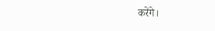करेंगे।